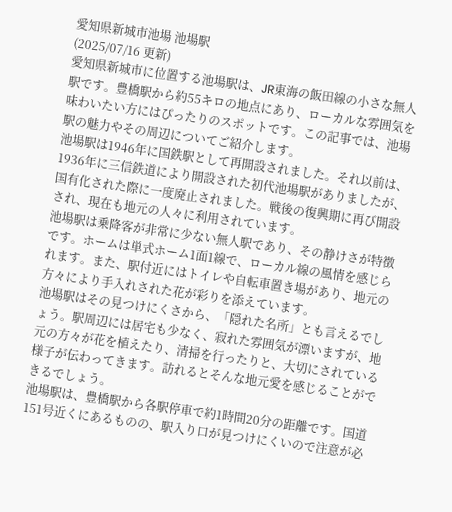愛知県新城市池場 池場駅
(2025/07/16 更新)
愛知県新城市に位置する池場駅は、JR東海の飯田線の小さな無人駅です。豊橋駅から約55キロの地点にあり、ローカルな雰囲気を味わいたい方にはぴったりのスポットです。この記事では、池場駅の魅力やその周辺についてご紹介します。
池場駅は1946年に国鉄駅として再開設されました。それ以前は、1936年に三信鉄道により開設された初代池場駅がありましたが、国有化された際に一度廃止されました。戦後の復興期に再び開設され、現在も地元の人々に利用されています。
池場駅は乗降客が非常に少ない無人駅であり、その静けさが特徴です。ホームは単式ホーム1面1線で、ローカル線の風情を感じられます。また、駅付近にはトイレや自転車置き場があり、地元の方々により手入れされた花が彩りを添えています。
池場駅はその見つけにくさから、「隠れた名所」とも言えるでしょう。駅周辺には居宅も少なく、寂れた雰囲気が漂いますが、地元の方々が花を植えたり、清掃を行ったりと、大切にされている様子が伝わってきます。訪れるとそんな地元愛を感じることができるでしょう。
池場駅は、豊橋駅から各駅停車で約1時間20分の距離です。国道151号近くにあるものの、駅入り口が見つけにくいので注意が必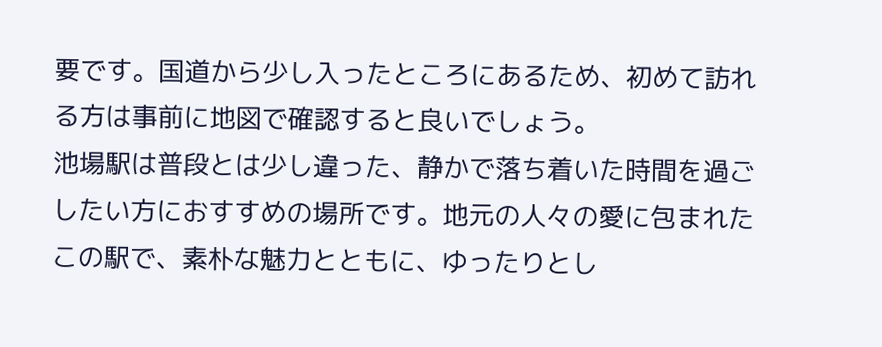要です。国道から少し入ったところにあるため、初めて訪れる方は事前に地図で確認すると良いでしょう。
池場駅は普段とは少し違った、静かで落ち着いた時間を過ごしたい方におすすめの場所です。地元の人々の愛に包まれたこの駅で、素朴な魅力とともに、ゆったりとし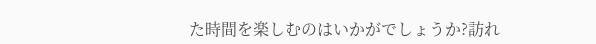た時間を楽しむのはいかがでしょうか?訪れ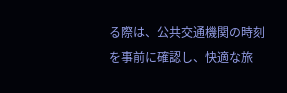る際は、公共交通機関の時刻を事前に確認し、快適な旅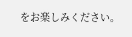をお楽しみください。